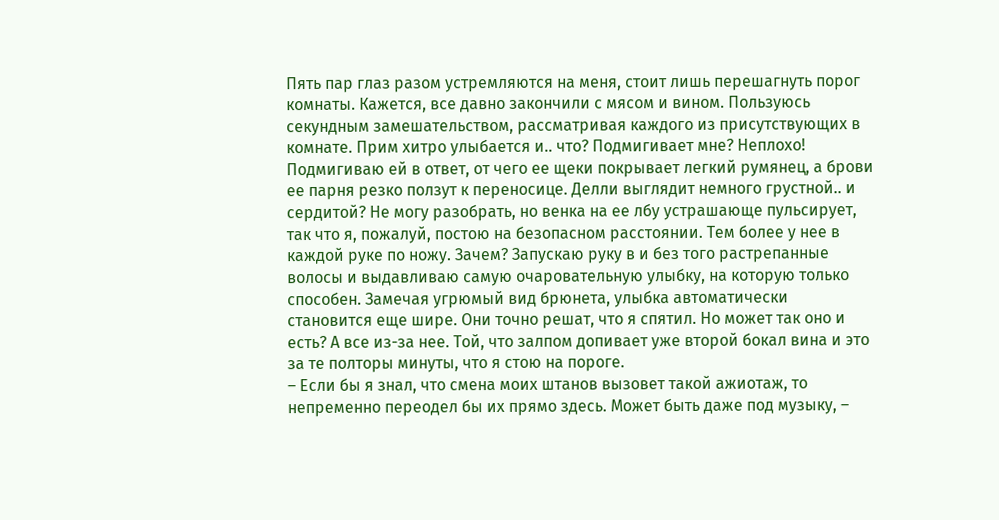Пять пар глаз разом устремляются на меня, стоит лишь перешагнуть порог комнаты. Кажется, все давно закончили с мясом и вином. Пользуюсь секундным замешательством, рассматривая каждого из присутствующих в комнате. Прим хитро улыбается и.. что? Подмигивает мне? Неплохо! Подмигиваю ей в ответ, от чего ее щеки покрывает легкий румянец, а брови ее парня резко ползут к переносице. Делли выглядит немного грустной.. и сердитой? Не могу разобрать, но венка на ее лбу устрашающе пульсирует, так что я, пожалуй, постою на безопасном расстоянии. Тем более у нее в каждой руке по ножу. Зачем? Запускаю руку в и без того растрепанные волосы и выдавливаю самую очаровательную улыбку, на которую только способен. Замечая угрюмый вид брюнета, улыбка автоматически становится еще шире. Они точно решат, что я спятил. Но может так оно и есть? А все из-за нее. Той, что залпом допивает уже второй бокал вина и это за те полторы минуты, что я стою на пороге.
– Если бы я знал, что смена моих штанов вызовет такой ажиотаж, то непременно переодел бы их прямо здесь. Может быть даже под музыку, –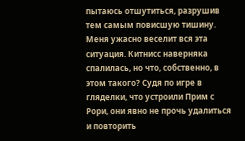пытаюсь отшутиться, разрушив тем самым повисшую тишину. Меня ужасно веселит вся эта ситуация. Китнисс наверняка спалилась, но что, собственно, в этом такого? Судя по игре в гляделки, что устроили Прим с Рори, они явно не прочь удалиться и повторить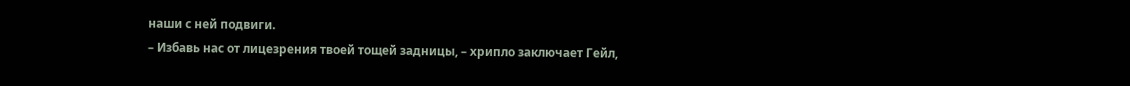наши с ней подвиги.
– Избавь нас от лицезрения твоей тощей задницы, – хрипло заключает Гейл,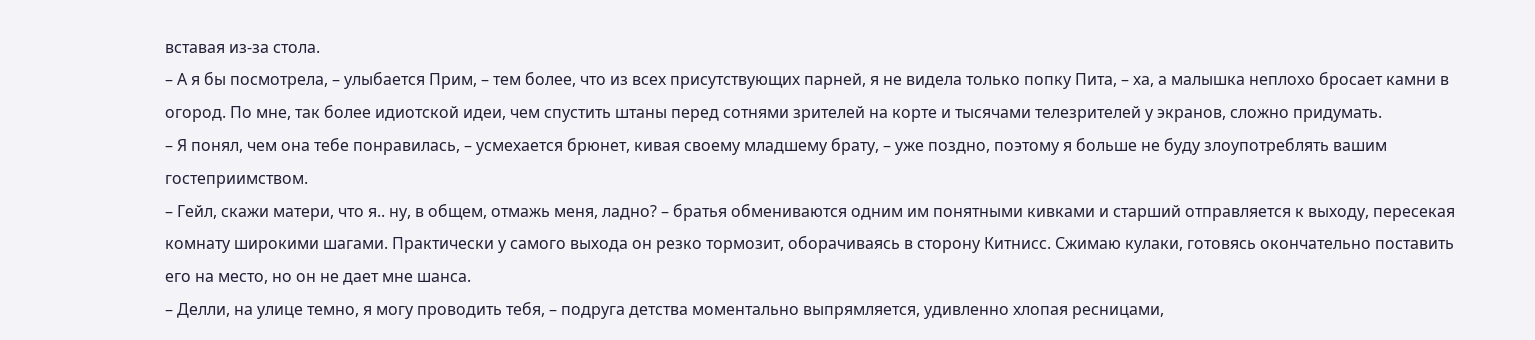вставая из-за стола.
– А я бы посмотрела, – улыбается Прим, – тем более, что из всех присутствующих парней, я не видела только попку Пита, – ха, а малышка неплохо бросает камни в огород. По мне, так более идиотской идеи, чем спустить штаны перед сотнями зрителей на корте и тысячами телезрителей у экранов, сложно придумать.
– Я понял, чем она тебе понравилась, – усмехается брюнет, кивая своему младшему брату, – уже поздно, поэтому я больше не буду злоупотреблять вашим гостеприимством.
– Гейл, скажи матери, что я.. ну, в общем, отмажь меня, ладно? – братья обмениваются одним им понятными кивками и старший отправляется к выходу, пересекая комнату широкими шагами. Практически у самого выхода он резко тормозит, оборачиваясь в сторону Китнисс. Сжимаю кулаки, готовясь окончательно поставить его на место, но он не дает мне шанса.
– Делли, на улице темно, я могу проводить тебя, – подруга детства моментально выпрямляется, удивленно хлопая ресницами,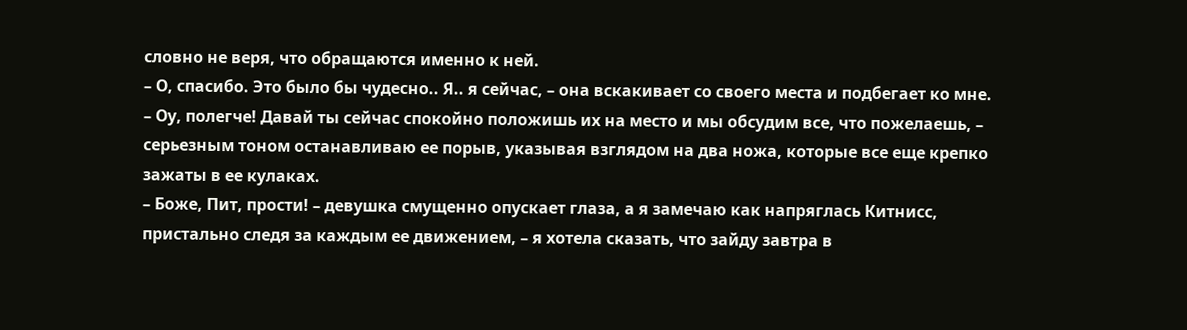словно не веря, что обращаются именно к ней.
– О, спасибо. Это было бы чудесно.. Я.. я сейчас, – она вскакивает со своего места и подбегает ко мне.
– Оу, полегче! Давай ты сейчас спокойно положишь их на место и мы обсудим все, что пожелаешь, – серьезным тоном останавливаю ее порыв, указывая взглядом на два ножа, которые все еще крепко зажаты в ее кулаках.
– Боже, Пит, прости! – девушка смущенно опускает глаза, а я замечаю как напряглась Китнисс, пристально следя за каждым ее движением, – я хотела сказать, что зайду завтра в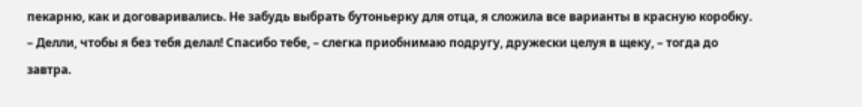пекарню, как и договаривались. Не забудь выбрать бутоньерку для отца, я сложила все варианты в красную коробку.
– Делли, чтобы я без тебя делал! Спасибо тебе, – слегка приобнимаю подругу, дружески целуя в щеку, – тогда до завтра.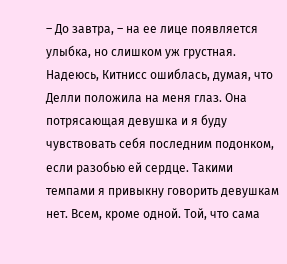– До завтра, – на ее лице появляется улыбка, но слишком уж грустная. Надеюсь, Китнисс ошиблась, думая, что Делли положила на меня глаз. Она потрясающая девушка и я буду чувствовать себя последним подонком, если разобью ей сердце. Такими темпами я привыкну говорить девушкам нет. Всем, кроме одной. Той, что сама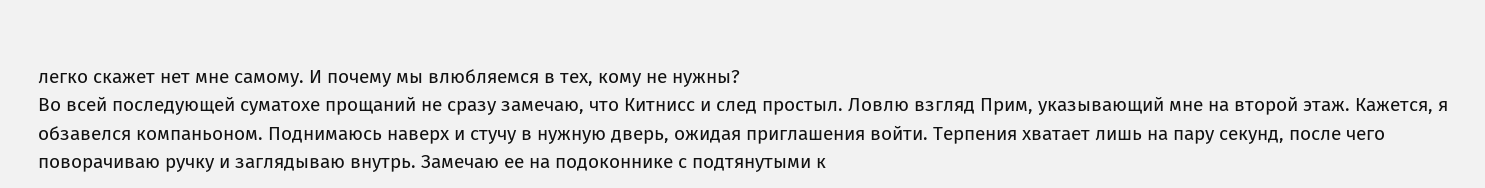легко скажет нет мне самому. И почему мы влюбляемся в тех, кому не нужны?
Во всей последующей суматохе прощаний не сразу замечаю, что Китнисс и след простыл. Ловлю взгляд Прим, указывающий мне на второй этаж. Кажется, я обзавелся компаньоном. Поднимаюсь наверх и стучу в нужную дверь, ожидая приглашения войти. Терпения хватает лишь на пару секунд, после чего поворачиваю ручку и заглядываю внутрь. Замечаю ее на подоконнике с подтянутыми к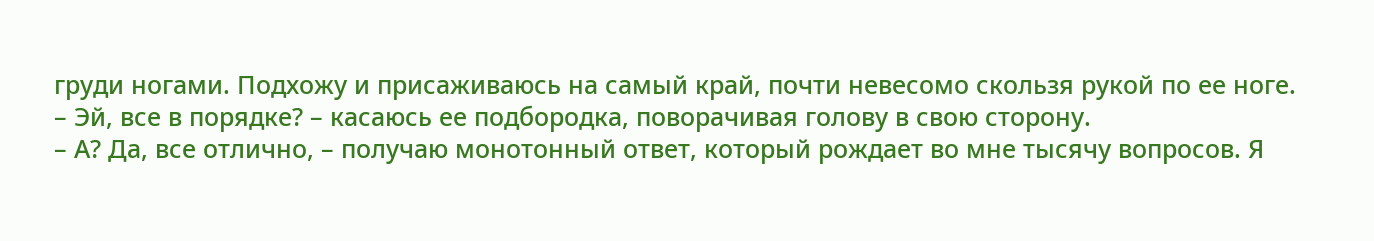груди ногами. Подхожу и присаживаюсь на самый край, почти невесомо скользя рукой по ее ноге.
– Эй, все в порядке? – касаюсь ее подбородка, поворачивая голову в свою сторону.
– А? Да, все отлично, – получаю монотонный ответ, который рождает во мне тысячу вопросов. Я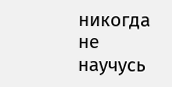никогда не научусь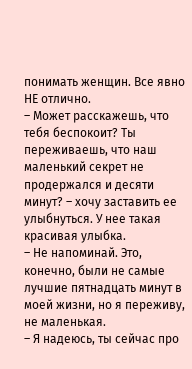понимать женщин. Все явно НЕ отлично.
– Может расскажешь, что тебя беспокоит? Ты переживаешь, что наш маленький секрет не продержался и десяти минут? – хочу заставить ее улыбнуться. У нее такая красивая улыбка.
– Не напоминай. Это, конечно, были не самые лучшие пятнадцать минут в моей жизни, но я переживу, не маленькая.
– Я надеюсь, ты сейчас про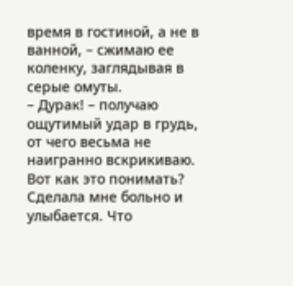время в гостиной, а не в ванной, – сжимаю ее коленку, заглядывая в серые омуты.
– Дурак! – получаю ощутимый удар в грудь, от чего весьма не наигранно вскрикиваю. Вот как это понимать? Сделала мне больно и улыбается. Что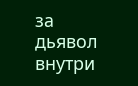за дьявол внутри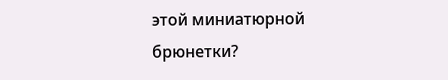этой миниатюрной брюнетки?